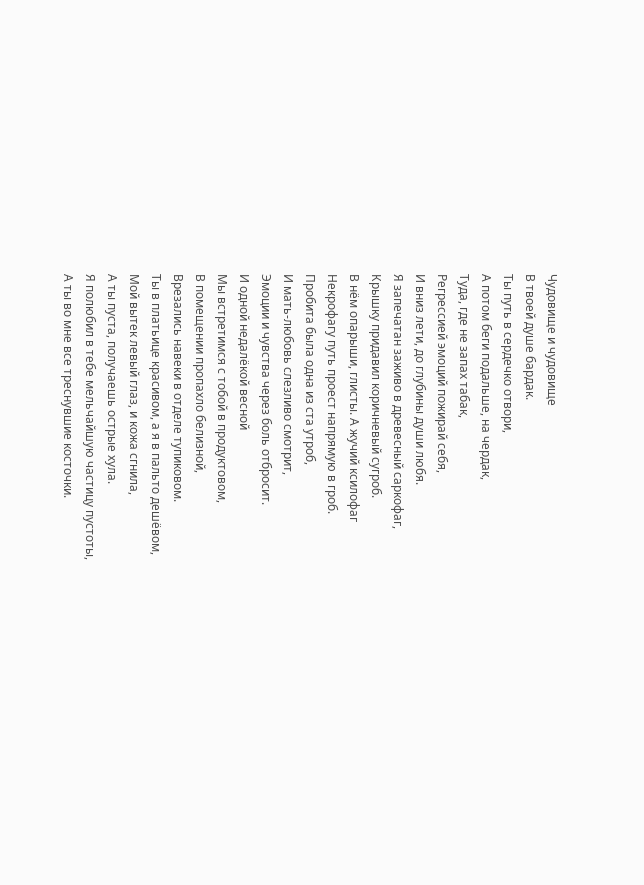Чудовище и чудовище
В твоей душе бардак.
Ты путь в сердечко отвори,
А потом беги подальше, на чердак,
Туда, где не запах табак,
Регрессией эмоций пожирай себя,
И вниз лети, до глубины души любя.
Я запечатан заживо в древесный саркофаг,
Крышку придавил коричневый сугроб.
В нём опарыши, глисты. А жучий ксилофаг
Некрофагу путь проест напрямую в гроб.
Пробита была одна из ста утроб,
И мать-любовь слезливо смотрит,
Эмоции и чувства через боль отбросит.
И одной недалёкой весной
Мы встретимся с тобой в продуктовом,
В помещении пропахло белизной,
Врезались навеки в отделе тупиковом.
Ты в платьице красивом, а я в пальто дешёвом,
Мой вытек левый глаз, и кожа сгнила,
А ты пуста, получаешь острые хула.
Я полюбил в тебе мельчайшую частицу пустоты,
А ты во мне все треснувшие косточки.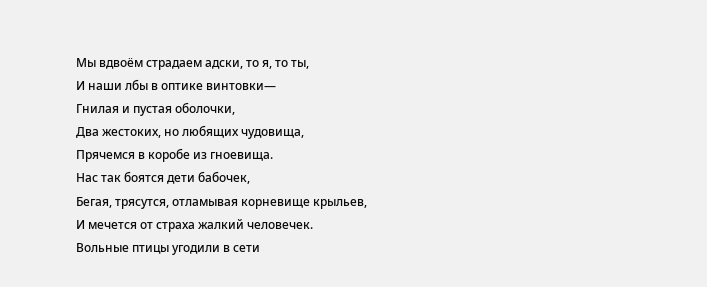Мы вдвоём страдаем адски, то я, то ты,
И наши лбы в оптике винтовки—
Гнилая и пустая оболочки,
Два жестоких, но любящих чудовища,
Прячемся в коробе из гноевища.
Нас так боятся дети бабочек,
Бегая, трясутся, отламывая корневище крыльев,
И мечется от страха жалкий человечек.
Вольные птицы угодили в сети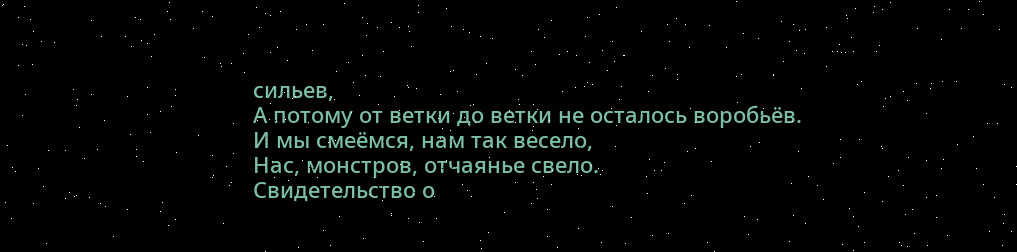сильев,
А потому от ветки до ветки не осталось воробьёв.
И мы смеёмся, нам так весело,
Нас, монстров, отчаянье свело.
Свидетельство о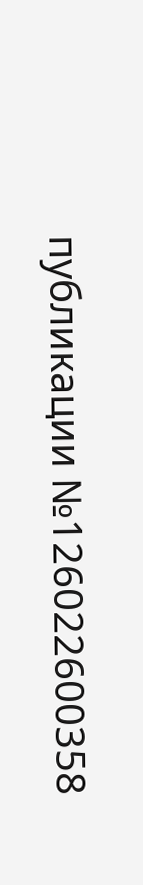публикации №126022600358